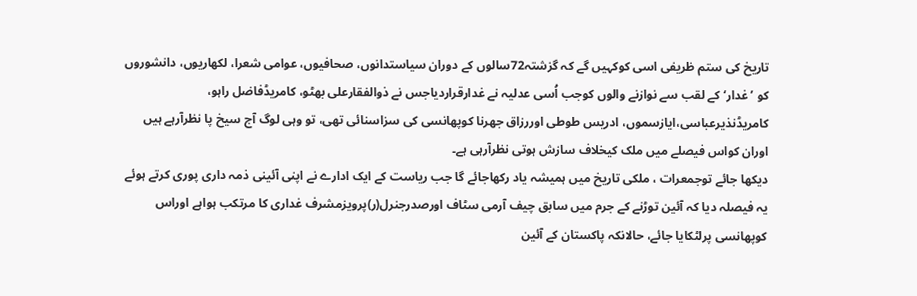تاریخ کی ستم ظریفی اسی کوکہیں گے کہ گزشتہ72سالوں کے دوران سیاستدانوں، صحافیوں، عوامی شعرا، لکھاریوں، دانشوروں کو ’غدار‘ کے لقب سے نوازنے والوں کوجب اُسی عدلیہ نے غدارقراردیاجس نے ذوالفقارعلی بھٹو، کامریڈفاضل راہو، کامریڈنذیرعباسی،ایازسموں، ادریس طوطی اوررزاق جھرنا کوپھانسی کی سزاسنائی تھی، تو وہی لوگ آج سیخ پا نظرآرہے ہیں اوران کواس فیصلے میں ملک کیخلاف سازش ہوتی نظرآرہی ہے۔
دیکھا جائے توجمعرات ، ملکی تاریخ میں ہمیشہ یاد رکھاجائے گا جب ریاست کے ایک ادارے نے اپنی آئینی ذمہ داری پوری کرتے ہوئے یہ فیصلہ دیا کہ آئین توڑنے کے جرم میں سابق چیف آرمی سٹاف اورصدرجنرل(ر)پرویزمشرف غداری کا مرتکب ہواہے اوراس کوپھانسی پرلٹکایا جائے، حالانکہ پاکستان کے آئین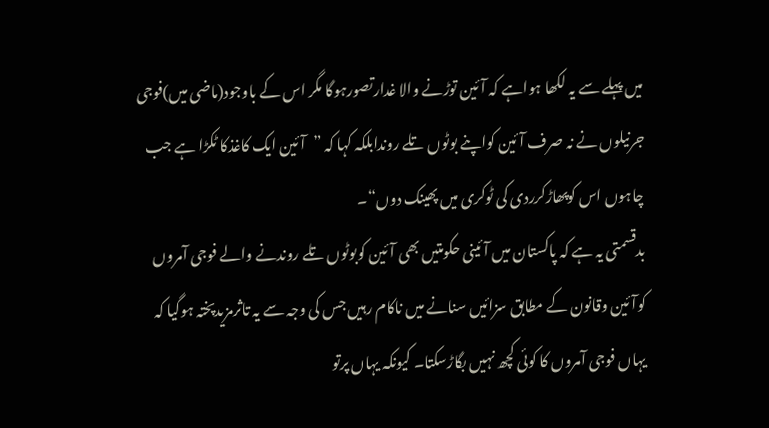میں پہلے سے یہ لکھا ہواہے کہ آئین توڑنے والا غدارتصورہوگا مگر اس کے باوجود(ماضی میں)فوجی جرنیلوں نے نہ صرف آئین کواپنے بوٹوں تلے روندابلکہ کہا کہ ”آئین ایک کاغذکا ٹکڑا ہے جب چاہوں اس کوپھاڑکرردی کی ٹوکری میں پھینک دوں“۔
بدقسمتی یہ ہے کہ پاکستان میں آئینی حکومتیں بھی آئین کوبوٹوں تلے روندنے والے فوجی آمروں کوآئین وقانون کے مطابق سزائیں سنانے میں ناکام رہیں جس کی وجہ سے یہ تاثرمزیدپختہ ہوگیا کہ یہاں فوجی آمروں کا کوئی کچھ نہیں بگاڑسکتا۔ کیونکہ یہاں پرتو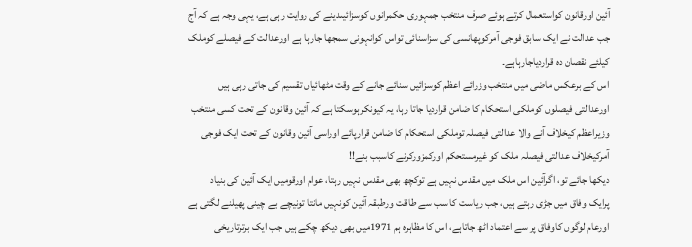آئین اورقانون کواستعمال کرتے ہوئے صرف منتخب جمہوری حکمرانوں کوسزائیںدینے کی روایت رہی ہے، یہی وجہ ہے کہ آج جب عدالت نے ایک سابق فوجی آمرکوپھانسی کی سزاسنائی تواس کوانہونی سمجھا جارہا ہے اورعدالت کے فیصلے کوملک کیلئے نقصان دہ قراردیاجارہاہے۔
اس کے برعکس ماضی میں منتخب وزرائے اعظم کوسزائیں سنائے جانے کے وقت مٹھائیاں تقسیم کی جاتی رہی ہیں اورعدالتی فیصلوں کوملکی استحکام کا ضامن قراردیا جاتا رہا، یہ کیونکرہوسکتا ہے کہ آئین وقانون کے تحت کسی منتخب وزیراعظم کیخلاف آنے والا عدالتی فیصلہ توملکی استحکام کا ضامن قرارپائے اوراسی آئین وقانون کے تحت ایک فوجی آمرکیخلاف عدالتی فیصلہ ملک کو غیرمستحکم اورکمزورکرنے کاسبب بنے!!
دیکھا جائے تو، اگرآئین اس ملک میں مقدس نہیں ہے توکچھ بھی مقدس نہیں رہتا، عوام اورقومیں ایک آئین کی بنیاد پرایک وفاق میں جڑی رہتے ہیں، جب ریاست کا سب سے طاقت ورطبقہ آئین کونہیں مانتا تونیچے بے چینی پھیلنے لگتی ہے اورعام لوگوں کاوفاق پر سے اعتماد اٹھ جاتاہے، اس کا مظاہرہ ہم 1971میں بھی دیکھ چکے ہیں جب ایک برترتاریخی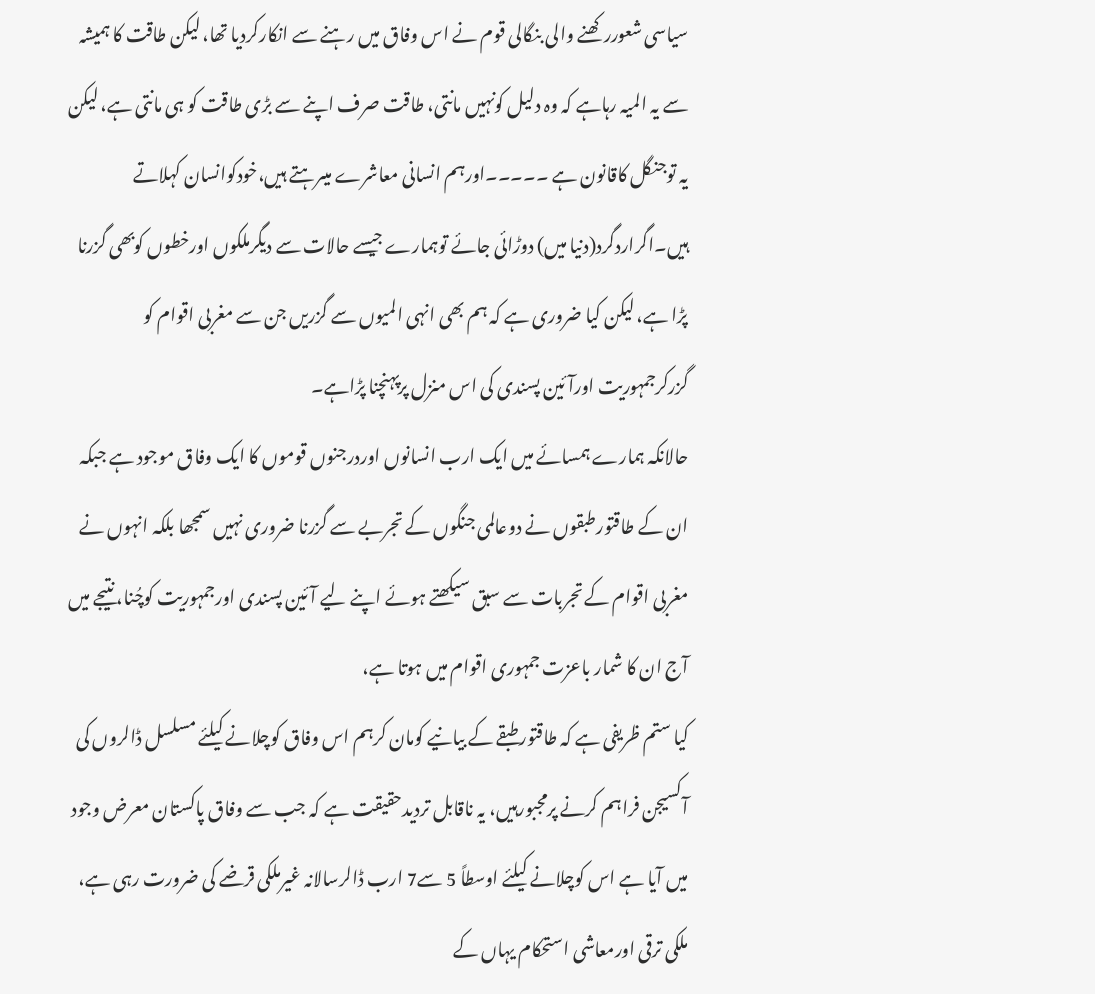سیاسی شعوررکھنے والی بنگالی قوم نے اس وفاق میں رہنے سے انکارکردیا تھا، لیکن طاقت کا ہمیشہ سے یہ المیہ رہاہے کہ وہ دلیل کونہیں مانتی، طاقت صرف اپنے سے بڑی طاقت کو ہی مانتی ہے، لیکن یہ توجنگل کاقانون ہے ۔۔۔۔۔اورہم انسانی معاشرے میںرہتے ہیں،خودکوانسان کہلاتے ہیں۔اگراردگرد(دنیا میں) دوڑائی جائے توہمارے جیسے حالات سے دیگرملکوں اورخطوں کوبھی گزرنا پڑا ہے، لیکن کیا ضروری ہے کہ ہم بھی انہی المیوں سے گزریں جن سے مغربی اقوام کو گزرکرجمہوریت اورآئین پسندی کی اس منزل پرپہنچنا پڑاہے۔
حالانکہ ہمارے ہمسائے میں ایک ارب انسانوں اوردرجنوں قوموں کا ایک وفاق موجود ہے جبکہ ان کے طاقتورطبقوں نے دوعالمی جنگوں کے تجربے سے گزرنا ضروری نہیں سمجھا بلکہ انہوں نے مغربی اقوام کے تجربات سے سبق سیکھتے ہوئے اپنے لیے آئین پسندی اورجمہوریت کوچُنا، نتیجے میں آج ان کا شمار باعزت جمہوری اقوام میں ہوتا ہے،
کیا ستم ظریفی ہے کہ طاقتورطبقے کے بیانیے کومان کرہم اس وفاق کوچلانے کیلئے مسلسل ڈالروں کی آکسیجن فراہم کرنے پرمجبورہیں، یہ ناقابل تردیدحقیقت ہے کہ جب سے وفاق پاکستان معرض وجود میں آیا ہے اس کوچلانے کیلئے اوسطاً 5 سے7 ارب ڈالرسالانہ غیرملکی قرضے کی ضرورت رہی ہے، ملکی ترقی اورمعاشی استحکام یہاں کے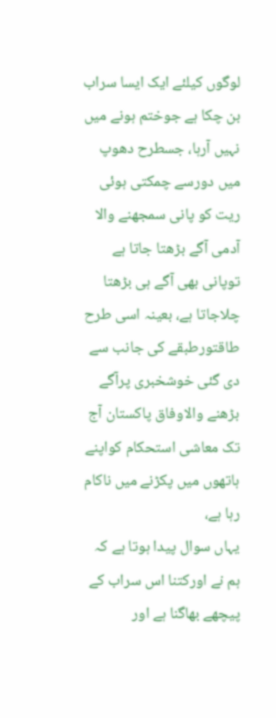لوگوں کیلئے ایک ایسا سراب بن چکا ہے جوختم ہونے میں نہیں آرہا، جسطرح دھوپ میں دورسے چمکتی ہوئی ریت کو پانی سمجھنے والا آدمی آگے بڑھتا جاتا ہے توپانی بھی آگے ہی بڑھتا چلاجاتا ہے، بعینہ اسی طرح طاقتورطبقے کی جانب سے دی گئی خوشخبری پرآگے بڑھنے والاوفاق پاکستان آج تک معاشی استحکام کواپنے ہاتھوں میں پکڑنے میں ناکام رہا ہے،
یہاں سوال پیدا ہوتا ہے کہ ہم نے اورکتنا اس سراب کے پیچھے بھاگنا ہے اور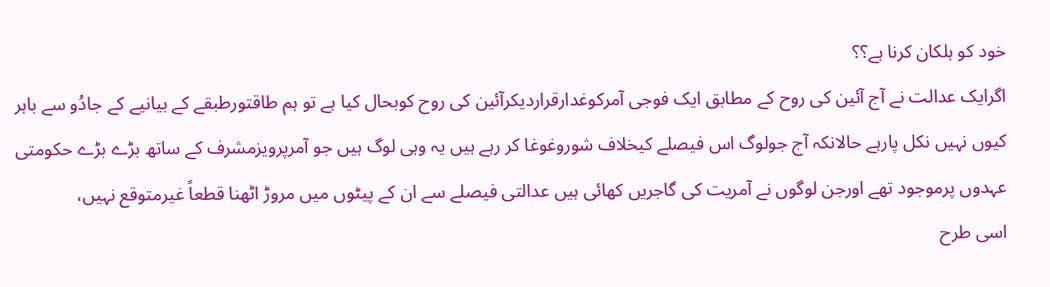خود کو ہلکان کرنا ہے؟؟
اگرایک عدالت نے آج آئین کی روح کے مطابق ایک فوجی آمرکوغدارقراردیکرآئین کی روح کوبحال کیا ہے تو ہم طاقتورطبقے کے بیانیے کے جادُو سے باہر کیوں نہیں نکل پارہے حالانکہ آج جولوگ اس فیصلے کیخلاف شوروغوغا کر رہے ہیں یہ وہی لوگ ہیں جو آمرپرویزمشرف کے ساتھ بڑے بڑے حکومتی عہدوں پرموجود تھے اورجن لوگوں نے آمریت کی گاجریں کھائی ہیں عدالتی فیصلے سے ان کے پیٹوں میں مروڑ اٹھنا قطعاً غیرمتوقع نہیں،
اسی طرح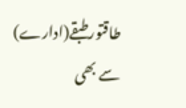طاقتورطبقے(ادارے) سے بھی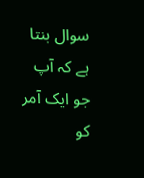سوال بنتا ہے کہ آپ جو ایک آمر کو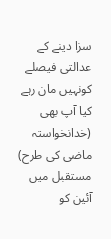سزا دینے کے عدالتی فیصلے کونہیں مان رہے کیا آپ بھی (خدانخواستہ ماضی کی طرح) مستقبل میں آئین کو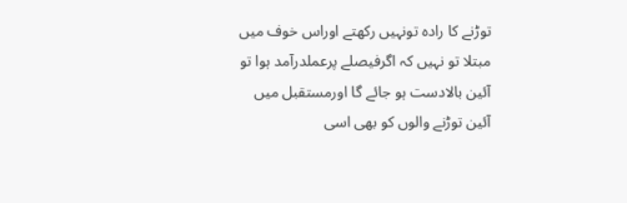توڑنے کا رادہ تونہیں رکھتے اوراس خوف میں مبتلا تو نہیں کہ اگرفیصلے پرعملدرآمد ہوا تو آئین بالادست ہو جائے گا اورمستقبل میں آئین توڑنے والوں کو بھی اسی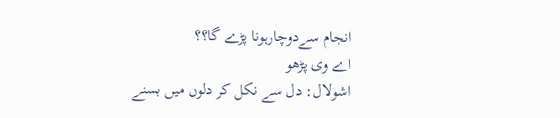انجام سےدوچارہونا پڑے گا؟؟
اے وی پڑھو
اشولال: دل سے نکل کر دلوں میں بسنے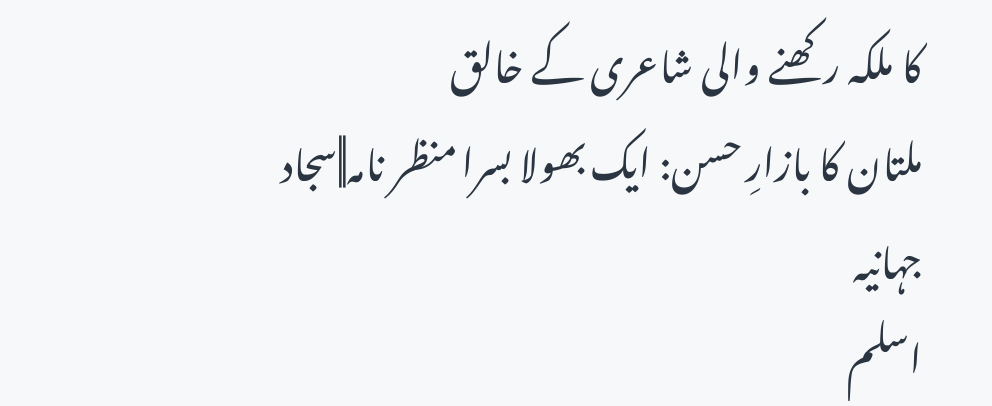کا ملکہ رکھنے والی شاعری کے خالق
ملتان کا بازارِ حسن: ایک بھولا بسرا منظر نامہ||سجاد جہانیہ
اسلم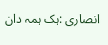انصاری :ہک ہمہ دان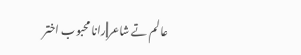عالم تے شاعر||رانا محبوب اختر